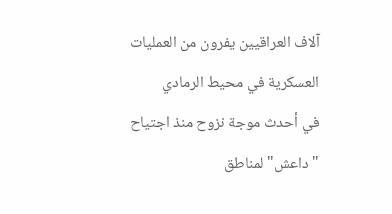آلاف العراقيين يفرون من العمليات العسكرية في محيط الرمادي
في أحدث موجة نزوح منذ اجتياح "داعش" لمناطق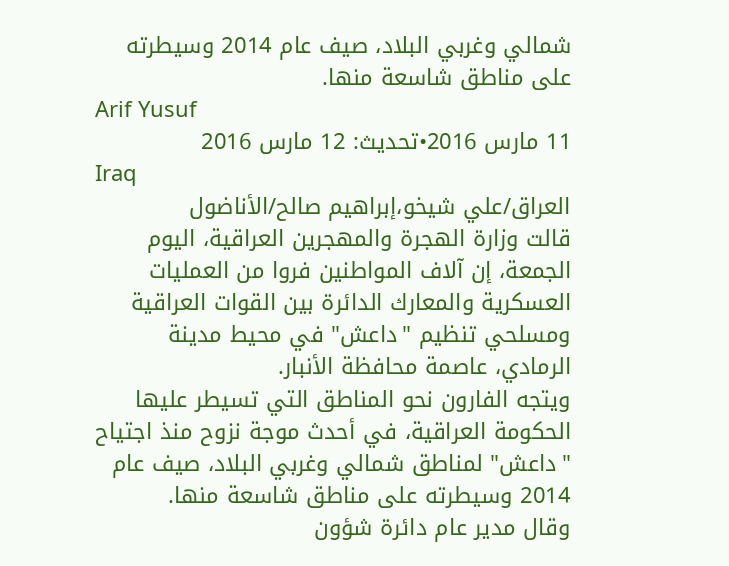شمالي وغربي البلاد، صيف عام 2014 وسيطرته على مناطق شاسعة منها.
Arif Yusuf
11 مارس 2016•تحديث: 12 مارس 2016
Iraq
العراق/علي شيخو،إبراهيم صالح/الأناضول
قالت وزارة الهجرة والمهجرين العراقية، اليوم الجمعة، إن آلاف المواطنين فروا من العمليات العسكرية والمعارك الدائرة بين القوات العراقية ومسلحي تنظيم "داعش" في محيط مدينة الرمادي، عاصمة محافظة الأنبار.
ويتجه الفارون نحو المناطق التي تسيطر عليها الحكومة العراقية، في أحدث موجة نزوح منذ اجتياح "داعش" لمناطق شمالي وغربي البلاد، صيف عام 2014 وسيطرته على مناطق شاسعة منها.
وقال مدير عام دائرة شؤون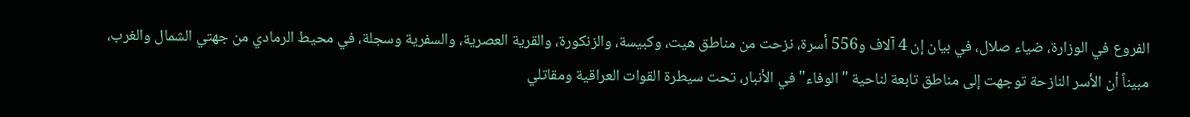الفروع في الوزارة، ضياء صلال، في بيان إن 4 آلاف و556 أسرة، نزحت من مناطق هيت، وكبيسة، والزنكورة، والقرية العصرية، والسفرية وسجلة، في محيط الرمادي من جهتي الشمال والغرب، مبيناً أن الأسر النازحة توجهت إلى مناطق تابعة لناحية "الوفاء" في الأنبار، تحت سيطرة القوات العراقية ومقاتلي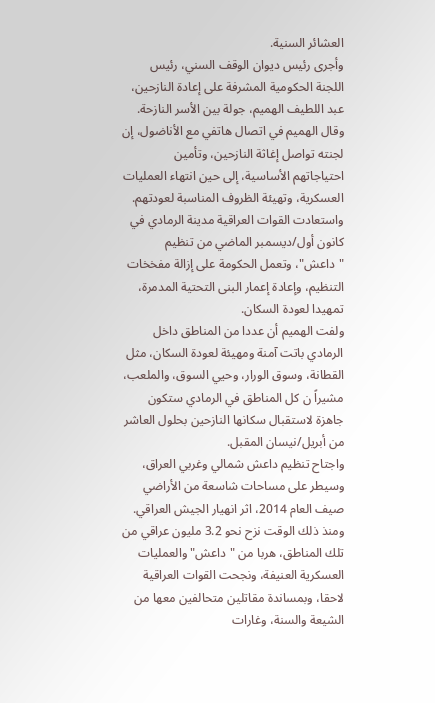العشائر السنية.
وأجرى رئيس ديوان الوقف السني، رئيس اللجنة الحكومية المشرفة على إعادة النازحين، عبد اللطيف الهميم، جولة بين الأسر النازحة.
وقال الهميم في اتصال هاتفي مع الأناضول، إن لجنته تواصل إغاثة النازحين، وتأمين احتياجاتهم الأساسية، إلى حين انتهاء العمليات العسكرية، وتهيئة الظروف المناسبة لعودتهم.
واستعادت القوات العراقية مدينة الرمادي في كانون أول/ديسمبر الماضي من تنظيم "داعش"، وتعمل الحكومة على إزالة مفخخات التنظيم، وإعادة إعمار البنى التحتية المدمرة، تمهيدا لعودة السكان.
ولفت الهميم أن عددا من المناطق داخل الرمادي باتت آمنة ومهيئة لعودة السكان، مثل القطانة، وسوق الورار، وحيي السوق، والملعب، مشيراً ن كل المناطق في الرمادي ستكون جاهزة لاستقبال سكانها النازحين بحلول العاشر من أبريل/نيسان المقبل.
واجتاح تنظيم داعش شمالي وغربي العراق، وسيطر على مساحات شاسعة من الأراضي صيف العام 2014، اثر انهيار الجيش العراقي.
ومنذ ذلك الوقت نزح نحو 3.2 مليون عراقي من تلك المناطق، هربا من "داعش" والعمليات العسكرية العنيفة، ونجحت القوات العراقية لاحقا، وبمساندة مقاتلين متحالفين معها من الشيعة والسنة، وغارات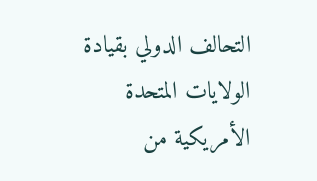التحالف الدولي بقيادة الولايات المتحدة الأمريكية من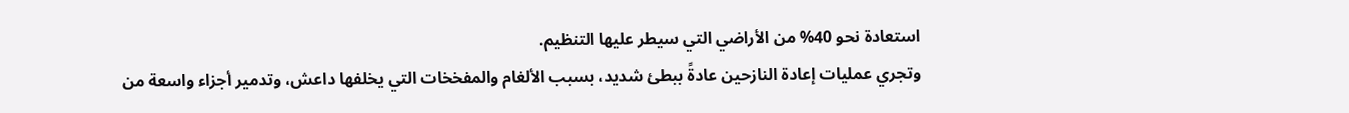استعادة نحو 40% من الأراضي التي سيطر عليها التنظيم.
وتجري عمليات إعادة النازحين عادةً ببطئ شديد، بسبب الألغام والمفخخات التي يخلفها داعش، وتدمير أجزاء واسعة من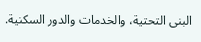البنى التحتية، والخدمات والدور السكنية.